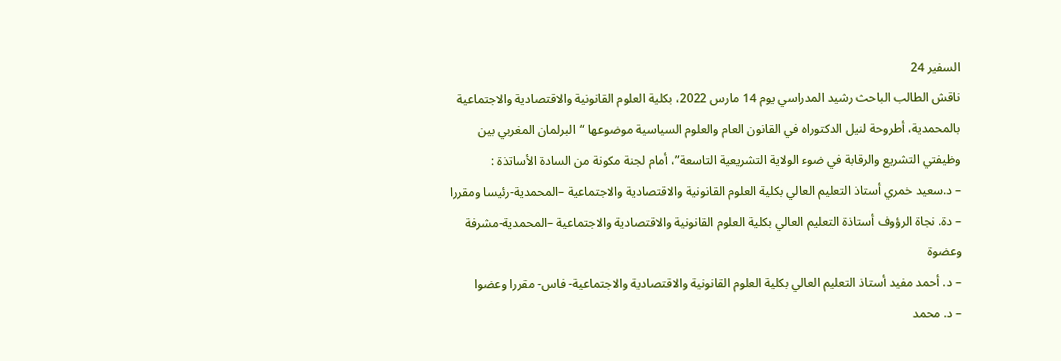السفير 24
ناقش الطالب الباحث رشيد المدراسي يوم 14 مارس 2022، بكلية العلوم القانونية والاقتصادية والاجتماعية بالمحمدية، أطروحة لنيل الدكتوراه في القانون العام والعلوم السياسية موضوعها “البرلمان المغربي بين وظيفتي التشريع والرقابة في ضوء الولاية التشريعية التاسعة”، أمام لجنة مكونة من السادة الأساتذة :
– د.سعيد خمري أستاذ التعليم العالي بكلية العلوم القانونية والاقتصادية والاجتماعية –المحمدية-رئيسا ومقررا
– دة. نجاة الرؤوف أستاذة التعليم العالي بكلية العلوم القانونية والاقتصادية والاجتماعية –المحمدية-مشرفة وعضوة
– د. أحمد مفيد أستاذ التعليم العالي بكلية العلوم القانونية والاقتصادية والاجتماعية- فاس- مقررا وعضوا
– د. محمد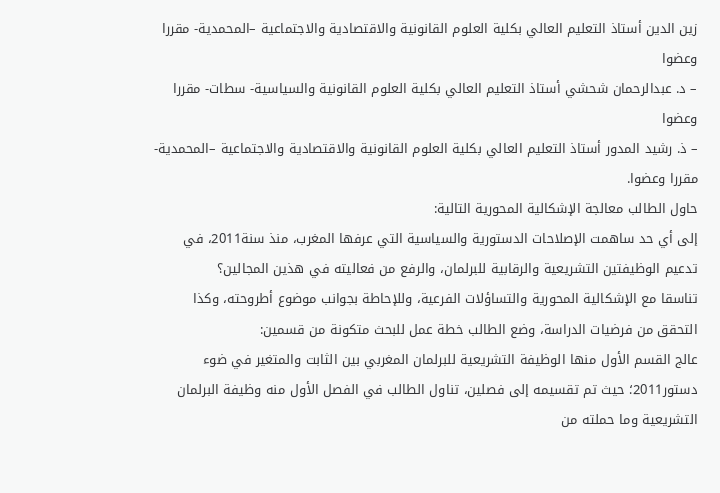زين الدين أستاذ التعليم العالي بكلية العلوم القانونية والاقتصادية والاجتماعية –المحمدية- مقررا وعضوا
– د. عبدالرحمان شحشي أستاذ التعليم العالي بكلية العلوم القانونية والسياسية- سطات- مقررا وعضوا
– ذ. رشيد المدور أستاذ التعليم العالي بكلية العلوم القانونية والاقتصادية والاجتماعية –المحمدية- مقررا وعضوا.
حاول الطالب معالجة الإشكالية المحورية التالية:
إلى أي حد ساهمت الإصلاحات الدستورية والسياسية التي عرفها المغرب، منذ سنة2011، في تدعيم الوظيفتين التشريعية والرقابية للبرلمان، والرفع من فعاليته في هذين المجالين؟
تناسقا مع الإشكالية المحورية والتساؤلات الفرعية، وللإحاطة بجوانب موضوع أطروحته، وكذا التحقق من فرضيات الدراسة، وضع الطالب خطة عمل للبحث متكونة من قسمين:
عالج القسم الأول منها الوظيفة التشريعية للبرلمان المغربي بين الثابت والمتغير في ضوء دستور2011؛ حيث تم تقسيمه إلى فصلين، تناول الطالب في الفصل الأول منه وظيفة البرلمان التشريعية وما حملته من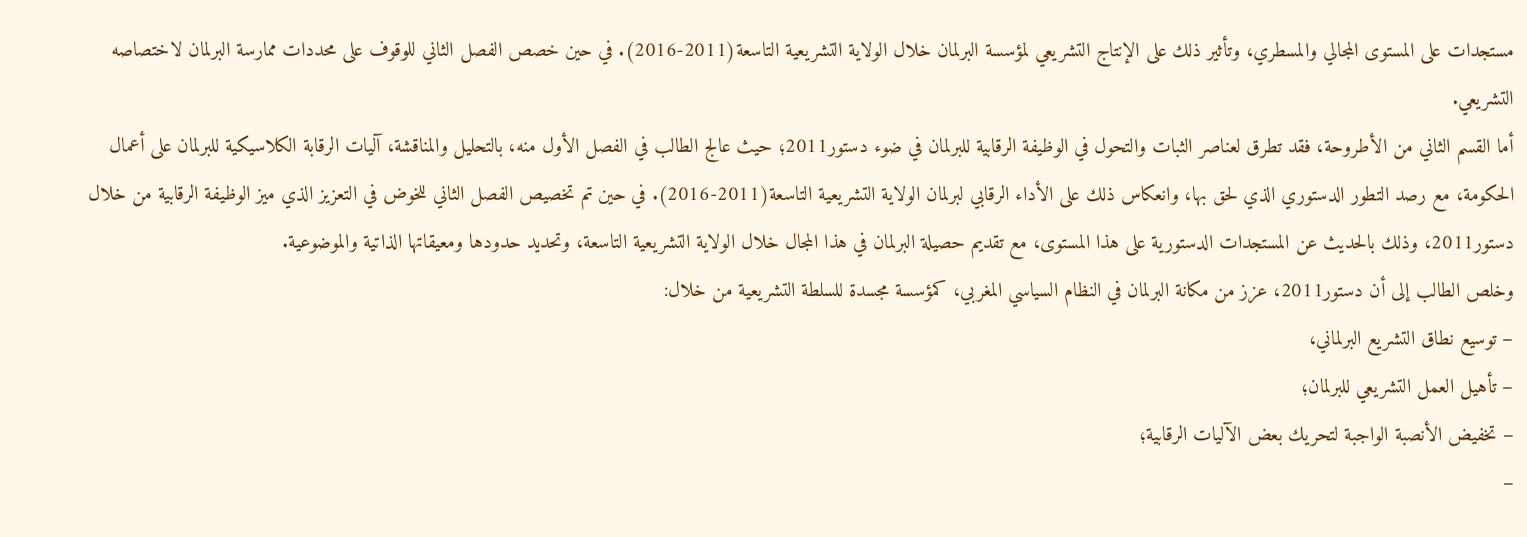مستجدات على المستوى المجالي والمسطري، وتأثير ذلك على الإنتاج التشريعي لمؤسسة البرلمان خلال الولاية التشريعية التاسعة(2011-2016). في حين خصص الفصل الثاني للوقوف على محددات ممارسة البرلمان لاختصاصه التشريعي.
أما القسم الثاني من الأطروحة، فقد تطرق لعناصر الثبات والتحول في الوظيفة الرقابية للبرلمان في ضوء دستور2011؛ حيث عالج الطالب في الفصل الأول منه، بالتحليل والمناقشة، آليات الرقابة الكلاسيكية للبرلمان على أعمال الحكومة، مع رصد التطور الدستوري الذي لحق بها، وانعكاس ذلك على الأداء الرقابي لبرلمان الولاية التشريعية التاسعة(2011-2016). في حين تم تخصيص الفصل الثاني للخوض في التعزيز الذي ميز الوظيفة الرقابية من خلال دستور2011، وذلك بالحديث عن المستجدات الدستورية على هذا المستوى، مع تقديم حصيلة البرلمان في هذا المجال خلال الولاية التشريعية التاسعة، وتحديد حدودها ومعيقاتها الذاتية والموضوعية.
وخلص الطالب إلى أن دستور2011، عزز من مكانة البرلمان في النظام السياسي المغربي، كمؤسسة مجسدة للسلطة التشريعية من خلال:
– توسيع نطاق التشريع البرلماني،
– تأهيل العمل التشريعي للبرلمان؛
– تخفيض الأنصبة الواجبة لتحريك بعض الآليات الرقابية؛
–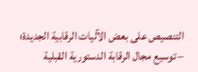التنصيص على بعض الآليات الرقابية الجديدة؛
– توسيع مجال الرقابة الدستورية القبلية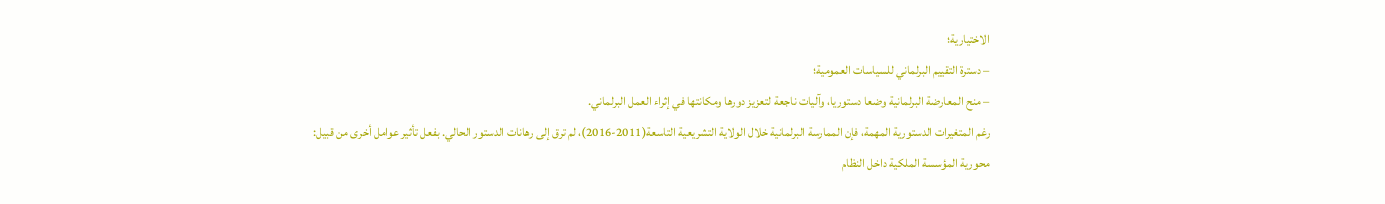الاختيارية؛
– دسترة التقييم البرلماني للسياسات العمومية؛
– منح المعارضة البرلمانية وضعا دستوريا، وآليات ناجعة لتعزيز دورها ومكانتها في إثراء العمل البرلماني.
رغم المتغيرات الدستورية المهمة، فإن الممارسة البرلمانية خلال الولاية التشريعية التاسعة(2011-2016)، لم ترق إلى رهانات الدستور الحالي. بفعل تأثير عوامل أخرى من قبيل: محورية المؤسسة الملكية داخل النظام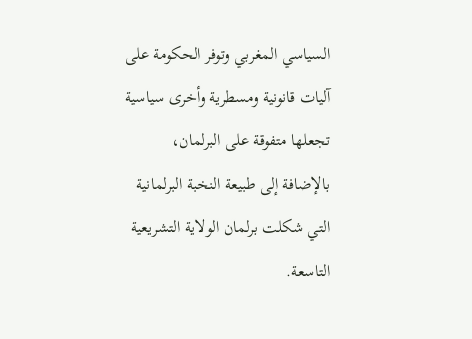السياسي المغربي وتوفر الحكومة على آليات قانونية ومسطرية وأخرى سياسية تجعلها متفوقة على البرلمان، بالإضافة إلى طبيعة النخبة البرلمانية التي شكلت برلمان الولاية التشريعية التاسعة.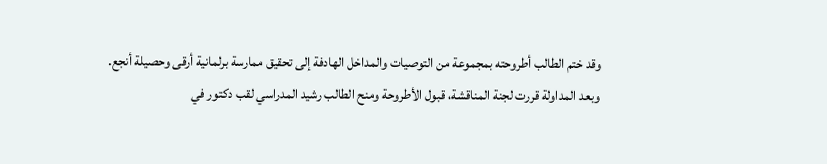وقد ختم الطالب أطروحته بمجموعة من التوصيات والمداخل الهادفة إلى تحقيق ممارسة برلمانية أرقى وحصيلة أنجع.
وبعد المداولة قررت لجنة المناقشة، قبول الأطروحة ومنح الطالب رشيد المدراسي لقب دكتور في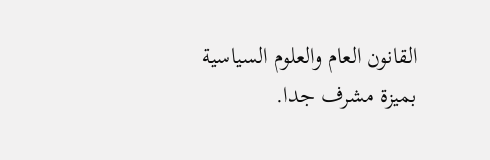القانون العام والعلوم السياسية بميزة مشرف جدا.